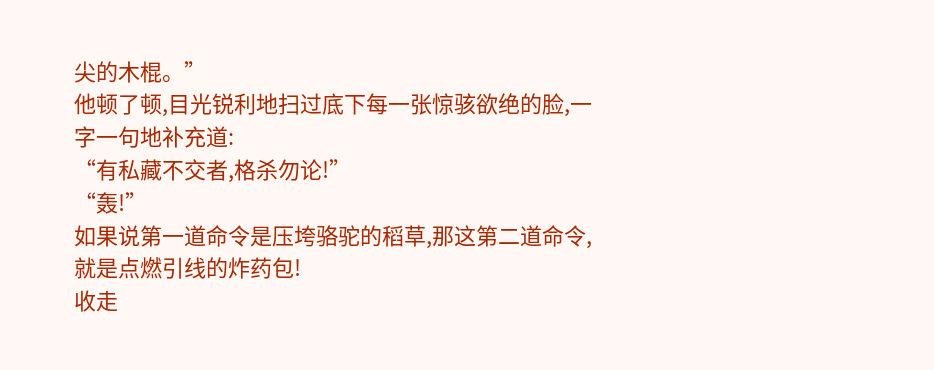尖的木棍。”
他顿了顿,目光锐利地扫过底下每一张惊骇欲绝的脸,一字一句地补充道:
“有私藏不交者,格杀勿论!”
“轰!”
如果说第一道命令是压垮骆驼的稻草,那这第二道命令,就是点燃引线的炸药包!
收走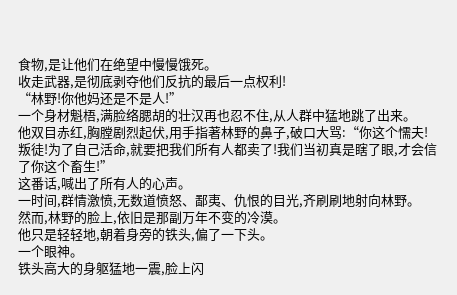食物,是让他们在绝望中慢慢饿死。
收走武器,是彻底剥夺他们反抗的最后一点权利!
“林野!你他妈还是不是人!”
一个身材魁梧,满脸络腮胡的壮汉再也忍不住,从人群中猛地跳了出来。
他双目赤红,胸膛剧烈起伏,用手指著林野的鼻子,破口大骂:“你这个懦夫!叛徒!为了自己活命,就要把我们所有人都卖了!我们当初真是瞎了眼,才会信了你这个畜生!”
这番话,喊出了所有人的心声。
一时间,群情激愤,无数道愤怒、鄙夷、仇恨的目光,齐刷刷地射向林野。
然而,林野的脸上,依旧是那副万年不变的冷漠。
他只是轻轻地,朝着身旁的铁头,偏了一下头。
一个眼神。
铁头高大的身躯猛地一震,脸上闪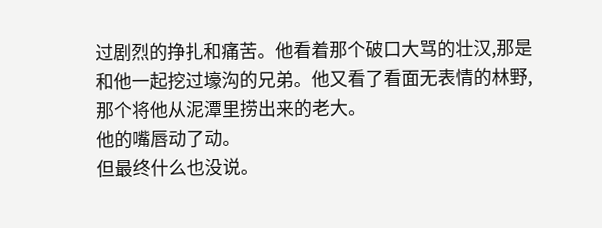过剧烈的挣扎和痛苦。他看着那个破口大骂的壮汉,那是和他一起挖过壕沟的兄弟。他又看了看面无表情的林野,那个将他从泥潭里捞出来的老大。
他的嘴唇动了动。
但最终什么也没说。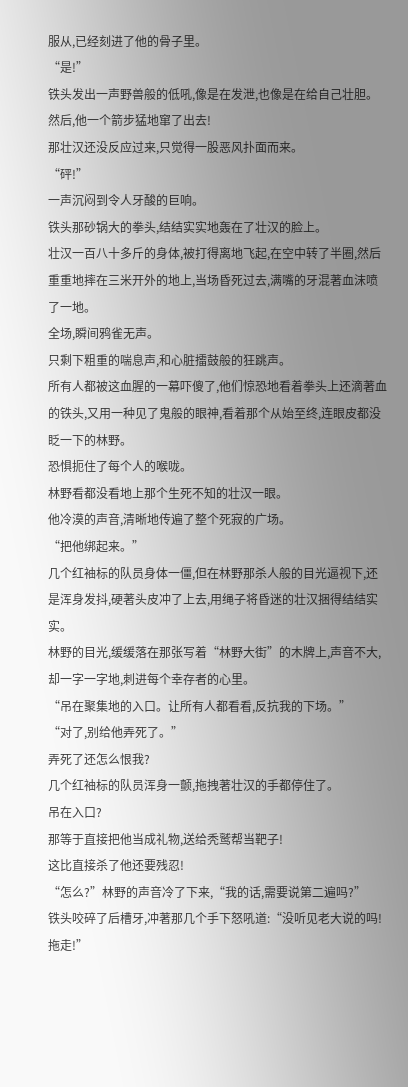服从,已经刻进了他的骨子里。
“是!”
铁头发出一声野兽般的低吼,像是在发泄,也像是在给自己壮胆。然后,他一个箭步猛地窜了出去!
那壮汉还没反应过来,只觉得一股恶风扑面而来。
“砰!”
一声沉闷到令人牙酸的巨响。
铁头那砂锅大的拳头,结结实实地轰在了壮汉的脸上。
壮汉一百八十多斤的身体,被打得离地飞起,在空中转了半圈,然后重重地摔在三米开外的地上,当场昏死过去,满嘴的牙混著血沫喷了一地。
全场,瞬间鸦雀无声。
只剩下粗重的喘息声,和心脏擂鼓般的狂跳声。
所有人都被这血腥的一幕吓傻了,他们惊恐地看着拳头上还滴著血的铁头,又用一种见了鬼般的眼神,看着那个从始至终,连眼皮都没眨一下的林野。
恐惧扼住了每个人的喉咙。
林野看都没看地上那个生死不知的壮汉一眼。
他冷漠的声音,清晰地传遍了整个死寂的广场。
“把他绑起来。”
几个红袖标的队员身体一僵,但在林野那杀人般的目光逼视下,还是浑身发抖,硬著头皮冲了上去,用绳子将昏迷的壮汉捆得结结实实。
林野的目光,缓缓落在那张写着“林野大街”的木牌上,声音不大,却一字一字地,刺进每个幸存者的心里。
“吊在聚集地的入口。让所有人都看看,反抗我的下场。”
“对了,别给他弄死了。”
弄死了还怎么恨我?
几个红袖标的队员浑身一颤,拖拽著壮汉的手都停住了。
吊在入口?
那等于直接把他当成礼物,送给秃鹫帮当靶子!
这比直接杀了他还要残忍!
“怎么?”林野的声音冷了下来,“我的话,需要说第二遍吗?”
铁头咬碎了后槽牙,冲著那几个手下怒吼道:“没听见老大说的吗!拖走!”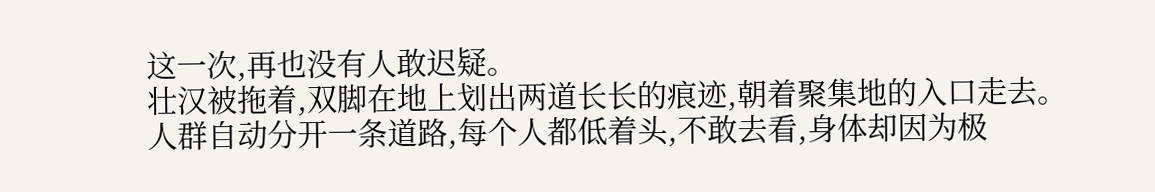这一次,再也没有人敢迟疑。
壮汉被拖着,双脚在地上划出两道长长的痕迹,朝着聚集地的入口走去。
人群自动分开一条道路,每个人都低着头,不敢去看,身体却因为极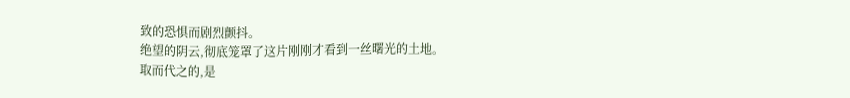致的恐惧而剧烈颤抖。
绝望的阴云,彻底笼罩了这片刚刚才看到一丝曙光的土地。
取而代之的,是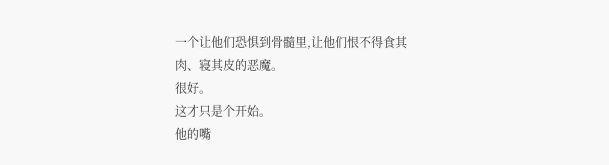一个让他们恐惧到骨髓里,让他们恨不得食其肉、寝其皮的恶魔。
很好。
这才只是个开始。
他的嘴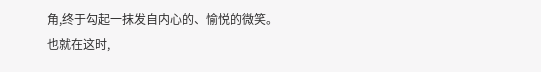角,终于勾起一抹发自内心的、愉悦的微笑。
也就在这时,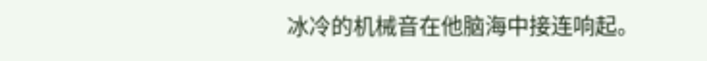冰冷的机械音在他脑海中接连响起。